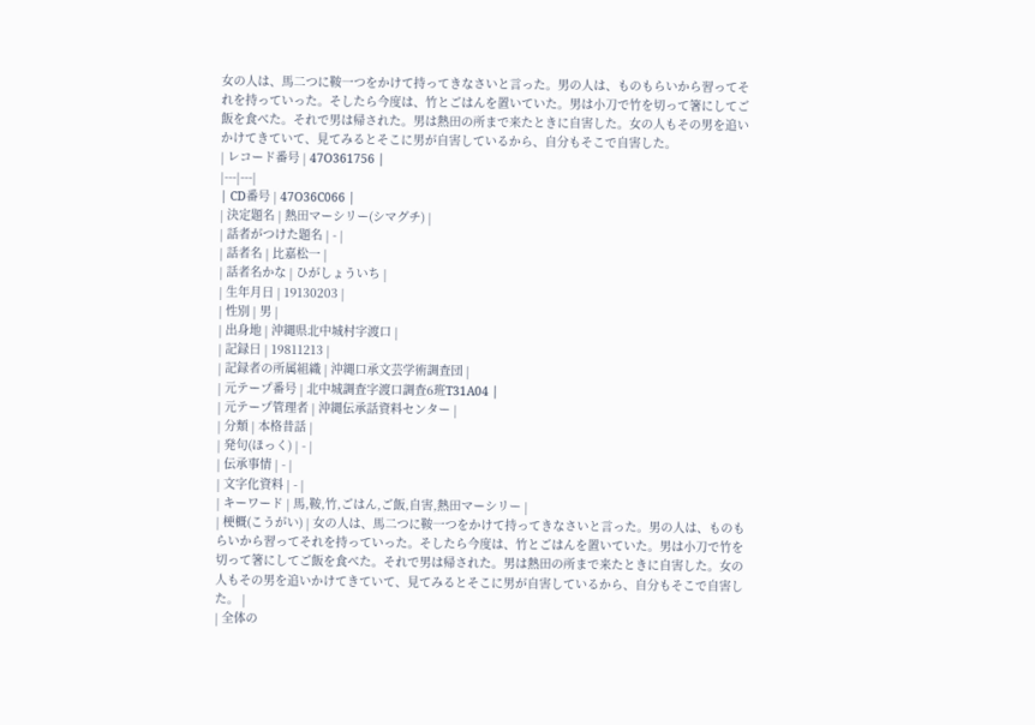女の人は、馬二つに鞍一つをかけて持ってきなさいと言った。男の人は、ものもらいから習ってそれを持っていった。そしたら今度は、竹とごはんを置いていた。男は小刀で竹を切って箸にしてご飯を食べた。それで男は帰された。男は熱田の所まで来たときに自害した。女の人もその男を追いかけてきていて、見てみるとそこに男が自害しているから、自分もそこで自害した。
| レコード番号 | 47O361756 |
|---|---|
| CD番号 | 47O36C066 |
| 決定題名 | 熱田マーシリー(シマグチ) |
| 話者がつけた題名 | - |
| 話者名 | 比嘉松一 |
| 話者名かな | ひがしょういち |
| 生年月日 | 19130203 |
| 性別 | 男 |
| 出身地 | 沖縄県北中城村字渡口 |
| 記録日 | 19811213 |
| 記録者の所属組織 | 沖縄口承文芸学術調査団 |
| 元テープ番号 | 北中城調査字渡口調査6班T31A04 |
| 元テープ管理者 | 沖縄伝承話資料センター |
| 分類 | 本格昔話 |
| 発句(ほっく) | - |
| 伝承事情 | - |
| 文字化資料 | - |
| キーワード | 馬,鞍,竹,ごはん,ご飯,自害,熱田マーシリー |
| 梗概(こうがい) | 女の人は、馬二つに鞍一つをかけて持ってきなさいと言った。男の人は、ものもらいから習ってそれを持っていった。そしたら今度は、竹とごはんを置いていた。男は小刀で竹を切って箸にしてご飯を食べた。それで男は帰された。男は熱田の所まで来たときに自害した。女の人もその男を追いかけてきていて、見てみるとそこに男が自害しているから、自分もそこで自害した。 |
| 全体の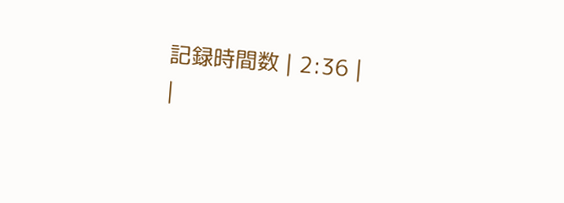記録時間数 | 2:36 |
|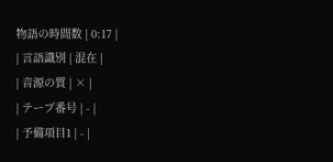物語の時間数 | 0:17 |
| 言語識別 | 混在 |
| 音源の質 | × |
| テープ番号 | - |
| 予備項目1 | - |